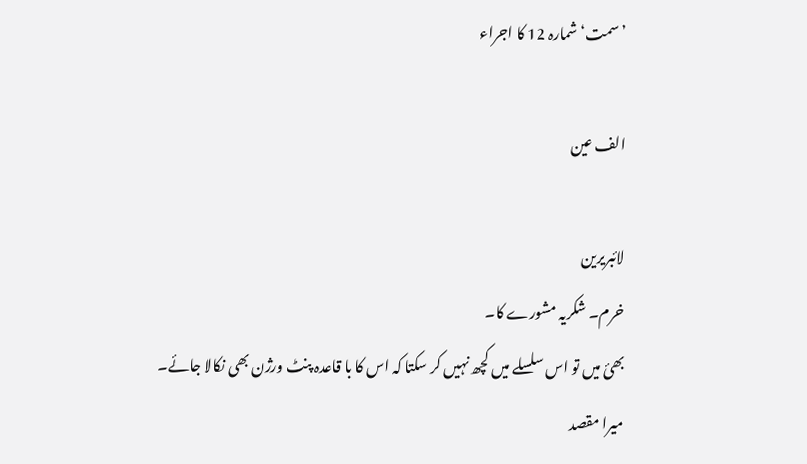’سمت‘ شمارہ 12 کا اجراء

الف عین

لائبریرین
خرم۔ شکریہ مشورے کا۔
بھئ میں تو اس سلسلے میں کچھ نہیں کر سکتا کہ اس کا با قاعدہ پنٹ ورژن بھی نکالا جائے۔ میرا مقصد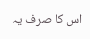اس کا صرف یہ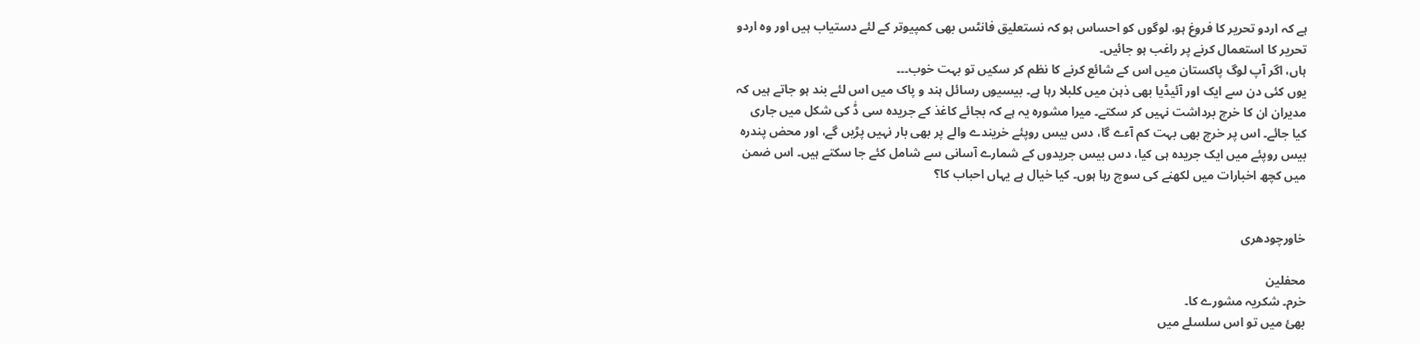ہے کہ اردو تحریر کا فروغ ہو، لوگوں کو احساس ہو کہ نستعلیق فانٹس بھی کمپیوتر کے لئے دستیاب ہیں اور وہ اردو تحریر کا استعمال کرنے پر راغب ہو جائیں۔
ہاں، اگر آپ لوگ پاکستان میں اس کے شائع کرنے کا نظم کر سکیں تو بہت خوب۔۔۔
یوں کئی دن سے ایک اور آئیڈیا بھی ذہن میں کلبلا رہا ہے۔ بیسیوں رسائل ہند و پاک میں اس لئے بند ہو جاتے ہیں کہ مدیران ان کا خرچ برداشت نہیں کر سکتے۔ میرا مشورہ یہ ہے کہ بجائے کاغذ کے جریدہ سی ڈٰ کی شکل میں جاری کیا جائے۔ اس پر خرچ بھی بہت کم آءے گا، دس بیس روپئے خریندے والے پر بھی بار نہیں پڑیں گے، اور محض پندرہ بیس روپئے میں ایک جریدہ ہی کیا، دس بیس جریدوں کے شمارے آسانی سے شامل کئے جا سکتے ہیں۔ اس ضمن میں کچھ اخبارات میں لکھنے کی سوچ رہا ہوں۔ کیا خیال ہے یہاں احباب کا؟


خاورچودھری

محفلین
خرم۔ شکریہ مشورے کا۔
بھئ میں تو اس سلسلے میں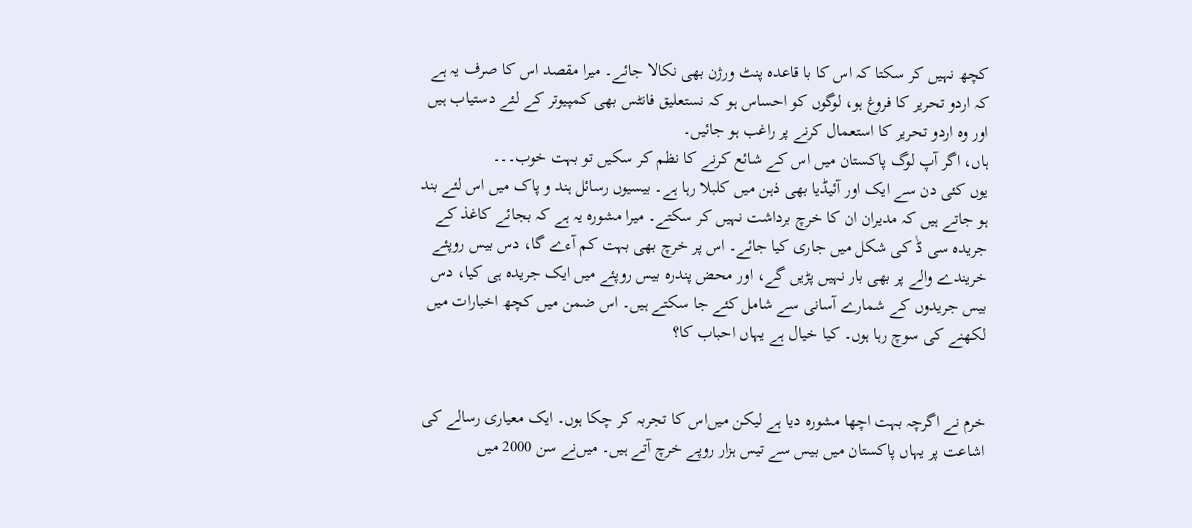کچھ نہیں کر سکتا کہ اس کا با قاعدہ پنٹ ورژن بھی نکالا جائے۔ میرا مقصد اس کا صرف یہ ہے کہ اردو تحریر کا فروغ ہو، لوگوں کو احساس ہو کہ نستعلیق فانٹس بھی کمپیوتر کے لئے دستیاب ہیں اور وہ اردو تحریر کا استعمال کرنے پر راغب ہو جائیں۔
ہاں، اگر آپ لوگ پاکستان میں اس کے شائع کرنے کا نظم کر سکیں تو بہت خوب۔۔۔
یوں کئی دن سے ایک اور آئیڈیا بھی ذہن میں کلبلا رہا ہے۔ بیسیوں رسائل ہند و پاک میں اس لئے بند ہو جاتے ہیں کہ مدیران ان کا خرچ برداشت نہیں کر سکتے۔ میرا مشورہ یہ ہے کہ بجائے کاغذ کے جریدہ سی ڈٰ کی شکل میں جاری کیا جائے۔ اس پر خرچ بھی بہت کم آءے گا، دس بیس روپئے خریندے والے پر بھی بار نہیں پڑیں گے، اور محض پندرہ بیس روپئے میں ایک جریدہ ہی کیا، دس بیس جریدوں کے شمارے آسانی سے شامل کئے جا سکتے ہیں۔ اس ضمن میں کچھ اخبارات میں لکھنے کی سوچ رہا ہوں۔ کیا خیال ہے یہاں احباب کا؟


خرم نے اگرچہ بہت اچھا مشورہ دیا ہے لیکن میں‌اس کا تجربہ کر چکا ہوں۔ ایک معیاری رسالے کی اشاعت پر یہاں پاکستان میں بیس سے تیس ہزار روپے خرچ آتے ہیں۔ میں‌نے سن 2000 میں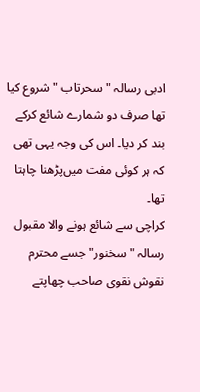ادبی رسالہ " سحرتاب " شروع کیا تھا صرف دو شمارے شائع کرکے بند کر دیا۔ اس کی وجہ یہی تھی کہ ہر کوئی مفت میں‌پڑھنا چاہتا تھا۔
کراچی سے شائع ہونے والا مقبول رسالہ " سخنور" جسے محترم نقوش نقوی صاحب چھاپتے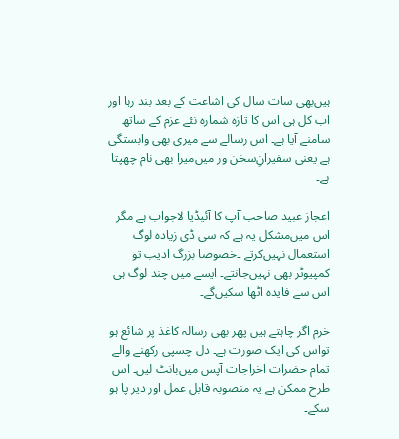ہیں‌بھی سات سال کی اشاعت کے بعد بند رہا اور اب کل ہی اس کا تازہ شمارہ نئے عزم کے ساتھ سامنے آیا ہے۔ اس رسالے سے میری بھی وابستگی ہے یعنی سفیرانِ‌سخن ور میں‌میرا بھی نام چھپتا ہے۔

اعجاز عبید صاحب آپ کا آئیڈیا لاجواب ہے مگر اس میں‌مشکل یہ ہے کہ سی ڈی زیادہ لوگ استعمال نہیں‌کرتے ۔خصوصا بزرگ ادیب تو کمپیوٹر بھی نہیں‌جانتے۔ ایسے میں چند لوگ ہی اس سے فایدہ اٹھا سکیں‌گے۔

خرم اگر چاہتے ہیں پھر بھی رسالہ کاغذ پر شائع ہو تواس کی ایک صورت ہے۔ دل چسپی رکھنے والے تمام حضرات اخراجات آپس میں‌بانٹ لیں۔ اس طرح ممکن ہے یہ منصوبہ قابل عمل اور دیر پا ہو سکے۔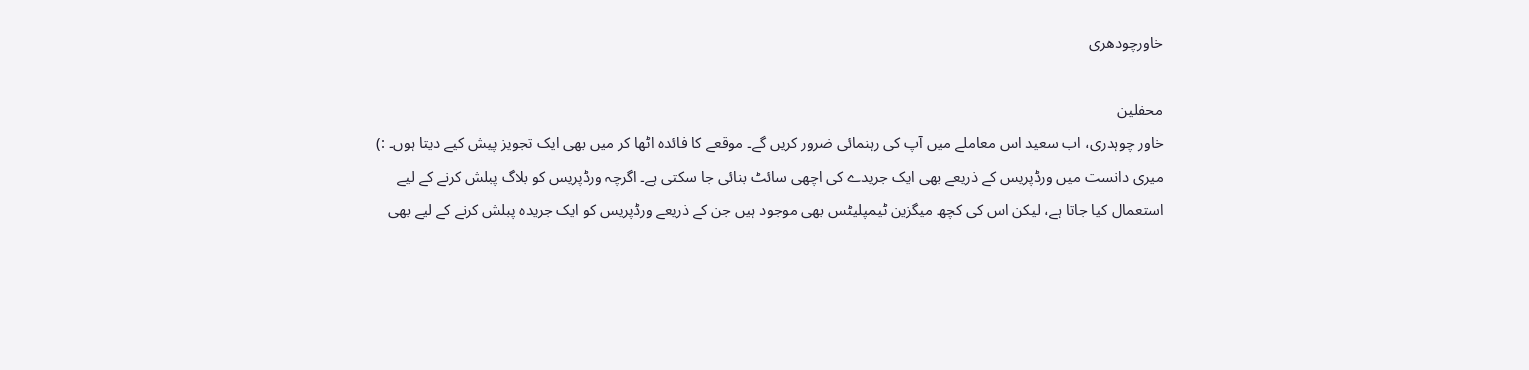خاورچودھری

محفلین
خاور چوہدری، اب سعید اس معاملے میں آپ کی رہنمائی ضرور کریں گے۔ موقعے کا فائدہ اٹھا کر میں بھی ایک تجویز پیش کیے دیتا ہوں۔ :) میری دانست میں ورڈپریس کے ذریعے بھی ایک جریدے کی اچھی سائٹ بنائی جا سکتی ہے۔ اگرچہ ورڈپریس کو بلاگ پبلش کرنے کے لیے استعمال کیا جاتا ہے، لیکن اس کی کچھ میگزین ٹیمپلیٹس بھی موجود ہیں جن کے ذریعے ورڈپریس کو ایک جریدہ پبلش کرنے کے لیے بھی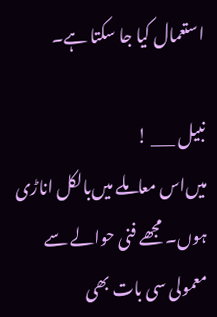استعمال کیا جا سکتا ہے۔

نبیل ___ !
میں‌اس معاملے میں‌بالکل اناڑی ہوں۔ مجھے فنی حوالے سے معمولی سی بات بھی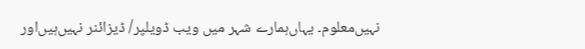نہیں‌معلوم۔ یہاں‌ہمارے شہر میں ویب ڈویلپر/ ڈیزائنر نہیں‌ہیں‌اور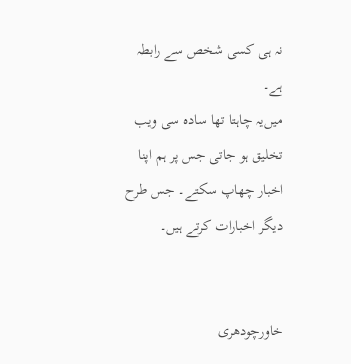نہ ہی کسی شخص سے رابطہ ہے۔
میں‌یہ چاہتا تھا سادہ سی ویب تخلیق ہو جاتی جس پر ہم اپنا اخبار چھاپ سکتے۔ جس طرح دیگر اخبارات کرتے ہیں۔


خاورچودھری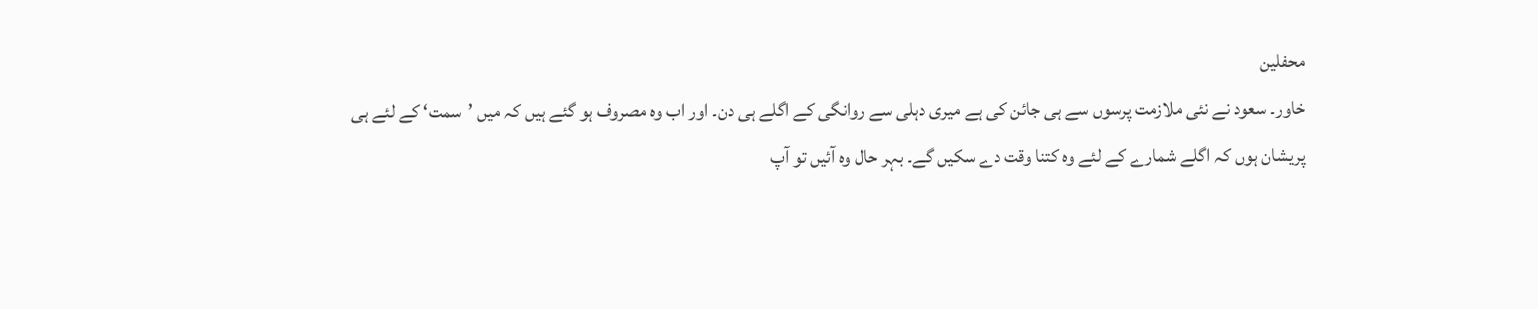محفلین
خاور۔ سعود نے نئی ملازمت پرسوں سے ہی جائن کی ہے میری دہلی سے روانگی کے اگلے ہی دن۔ اور اب وہ مصروف ہو گئے ہیں کہ میں ’سمت‘ کے لئے ہی پریشان ہوں کہ اگلے شمارے کے لئے وہ کتنا وقت دے سکیں گے۔ بہر حال وہ آئیں تو آپ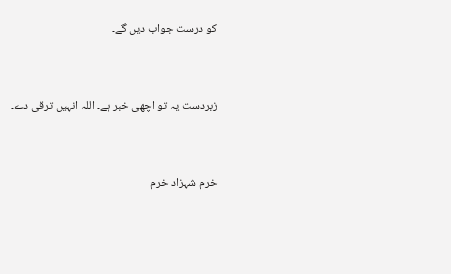کو درست جواب دیں گے۔


زبردست یہ تو اچھی خبر ہے۔ اللہ انہیں ترقی دے۔


خرم شہزاد خرم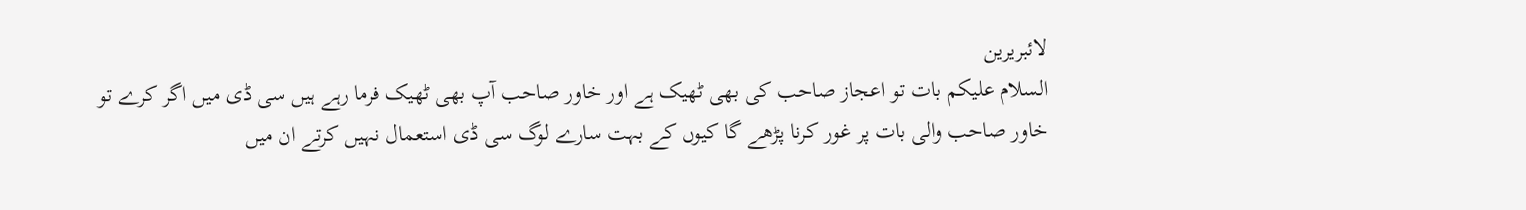لائبریرین
السلام علیکم بات تو اعجاز صاحب کی بھی ٹھیک ہے اور خاور صاحب آپ بھی ٹھیک فرما رہے ہیں سی ڈی میں اگر کرے تو خاور صاحب والی بات پر غور کرنا پڑھے گا کیوں کے بہت سارے لوگ سی ڈی استعمال نہیں کرتے ان میں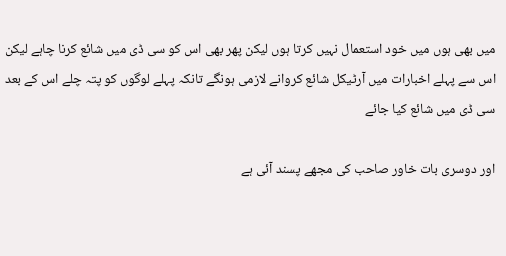میں بھی ہوں میں خود استعمال نہیں کرتا ہوں لیکن پھر بھی اس کو سی ڈی میں شائع کرنا چاہے لیکن اس سے پہلے اخبارات میں آرٹیکل شائع کروانے لازمی ہونگے تانکہ پہلے لوگوں کو پتہ چلے اس کے بعد سی ڈی میں شائع کیا جائے

اور دوسری بات خاور صاحب کی مجھے پسند آئی ہے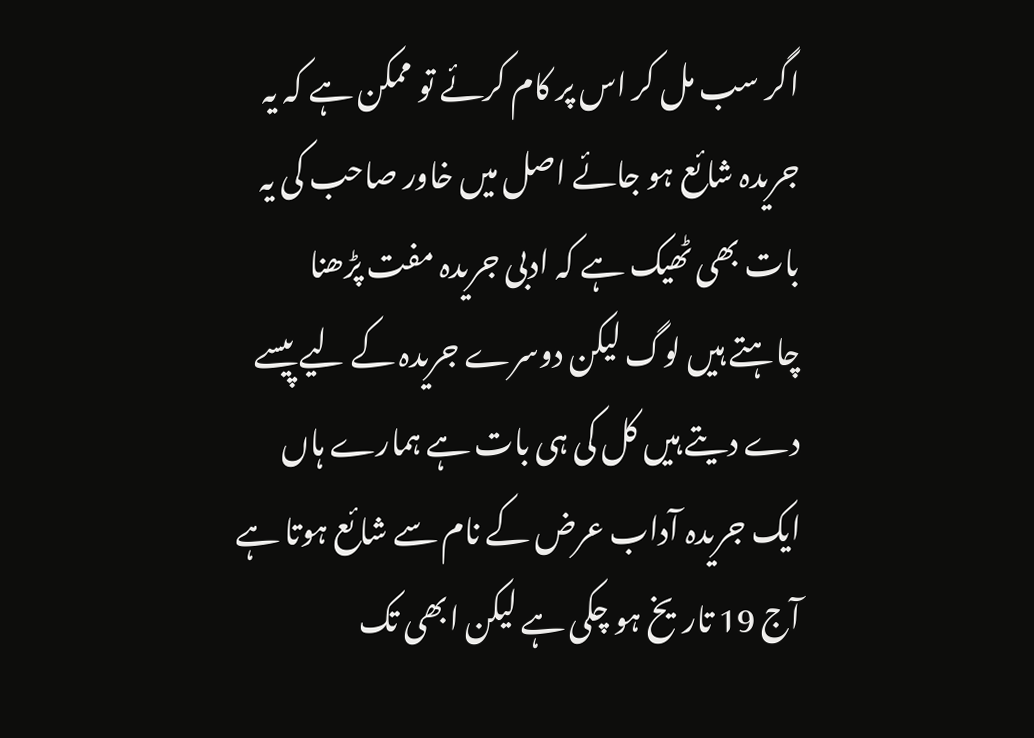اگر سب مل کر اس پر کام کرئے تو ممکن ہے کہ یہ جریدہ شائع ہو جائے اصل میں خاور صاحب کی یہ بات بھی ٹھیک ہے کہ ادبی جریدہ مفت پڑھنا چاہتے ہیں لوگ لیکن دوسرے جریدہ کے لیے پیسے دے دیتے ہیں کل کی ہی بات ہے ہمارے ہاں ایک جریدہ آداب عرض کے نام سے شائع ہوتا ہے آج 19 تاریخ ہو چکی ہے لیکن ابھی تک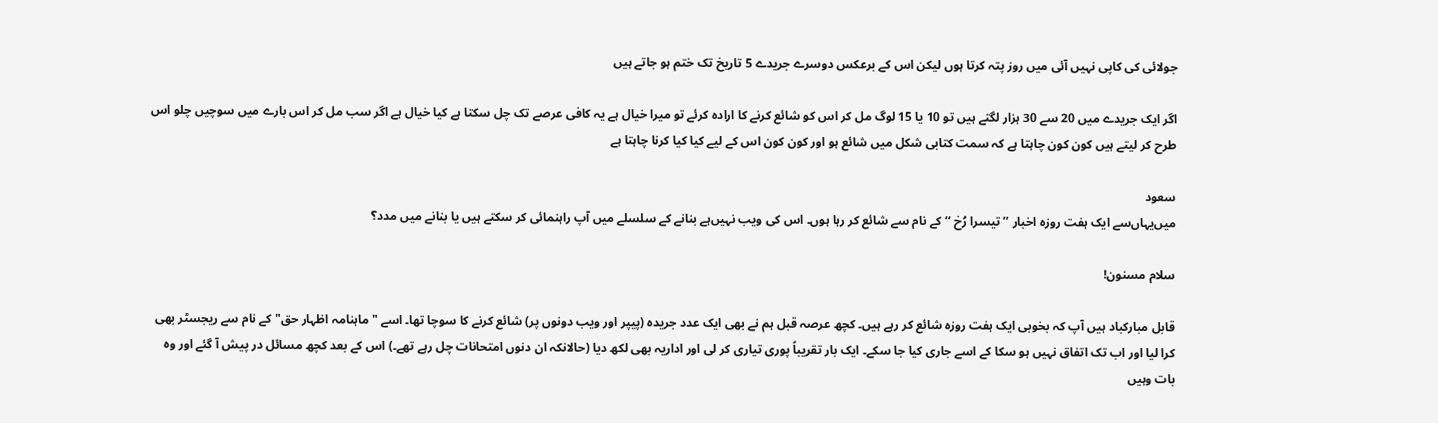جولائی کی کاپی نہیں آئی میں روز پتہ کرتا ہوں لیکن اس کے برعکس دوسرے جریدے 5 تاریخ تک ختم ہو جاتے ہیں

اگر ایک جریدے میں 20 سے 30 ہزار لگتے ہیں تو 10 یا 15 لوگ مل کر اس کو شائع کرنے کا ارادہ کرئے تو میرا خیال ہے یہ کافی عرصے تک چل سکتا ہے کیا خیال ہے اگر سب مل کر اس بارے میں سوچیں چلو اس طرح کر لیتے ہیں کون کون چاہتا ہے کہ سمت کتابی شکل میں شائع ہو اور کون کون اس کے لیے کیا کیا کرنا چاہتا ہے

سعود
میں‌یہاں‌سے ایک ہفت روزہ اخبار ’’ تیسرا رُخ ‘‘ کے نام سے شائع کر رہا ہوں۔ اس کی ویب نہیں‌ہے بنانے کے سلسلے میں آپ راہنمائی کر سکتے ہیں یا بنانے میں مدد؟

سلام مسنون!

قابل مبارکباد ہیں آپ کہ بخوبی ایک ہفت روزہ شائع کر رہے ہیں۔ کچھ عرصہ قبل ہم نے بھی ایک عدد جریدہ (پیپر اور ویب دونوں پر) شائع کرنے کا سوچا تھا۔ اسے "ماہنامہ اظہار حق" کے نام سے ریجسٹر بھی کرا لیا اور اب تک اتفاق نہیں ہو سکا کے اسے جاری کیا جا سکے۔ ایک بار تقریباً پوری تیاری کر لی اور اداریہ بھی لکھ دیا (حالانکہ ان دنوں امتحانات چل رہے تھے۔) اس کے بعد کچھ مسائل در پیش آ گئے اور وہ بات وہیں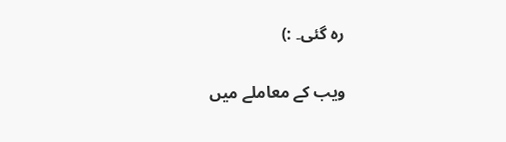رہ گئی۔ :)

ویب کے معاملے میں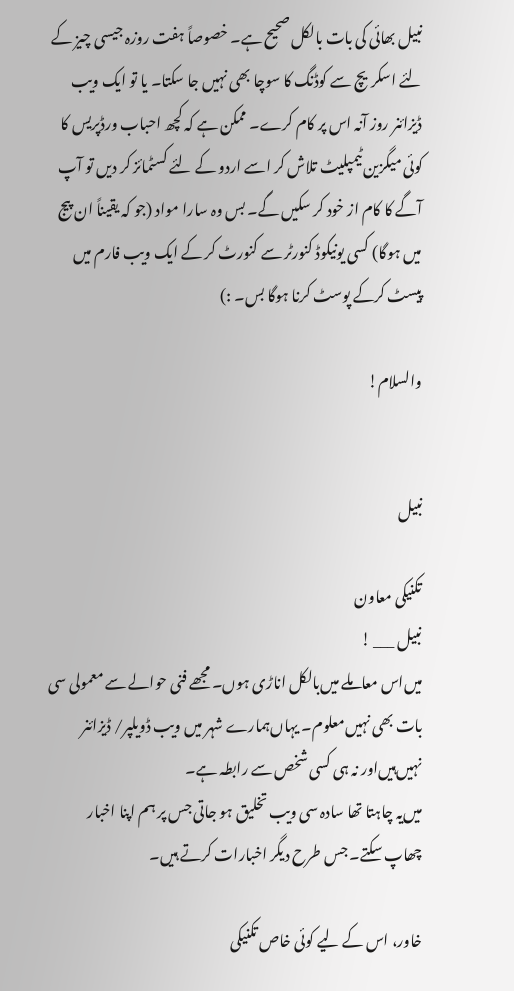نبیل بھائی کی بات بالکل صحیح ہے۔ خصوصاً ہفت روزہ جیسی چیز کے لئے اسکریچ سے کوڈنگ کا سوچا بھی نہیں جا سکتا۔ یا تو ایک ویب ڈیزائنر روز آنہ اس پر کام کرے۔ ممکن ہے کہ کچھ احباب ورڈپریس کا کوئی میگزین ٹیمپلیٹ تلاش کر اسے اردو کے لئے کسٹمائز کر دیں تو آپ آگے کا کام از خود کر سکیں گے۔ بس وہ سارا مواد (جو کہ یقیناً ان پیج میں ہوگا) کسی یونیکوڈ کنورٹر سے کنورٹ کر کے ایک ویب فارم میں پیسٹ کرکے پوسٹ کرنا ہوگا بس۔ :)

والسلام!


نبیل

تکنیکی معاون
نبیل ___ !
میں‌اس معاملے میں‌بالکل اناڑی ہوں۔ مجھے فنی حوالے سے معمولی سی بات بھی نہیں‌معلوم۔ یہاں‌ہمارے شہر میں ویب ڈویلپر/ ڈیزائنر نہیں‌ہیں‌اور نہ ہی کسی شخص سے رابطہ ہے۔
میں‌یہ چاہتا تھا سادہ سی ویب تخلیق ہو جاتی جس پر ہم اپنا اخبار چھاپ سکتے۔ جس طرح دیگر اخبارات کرتے ہیں۔

خاور، اس کے لیے کوئی خاص تکنیکی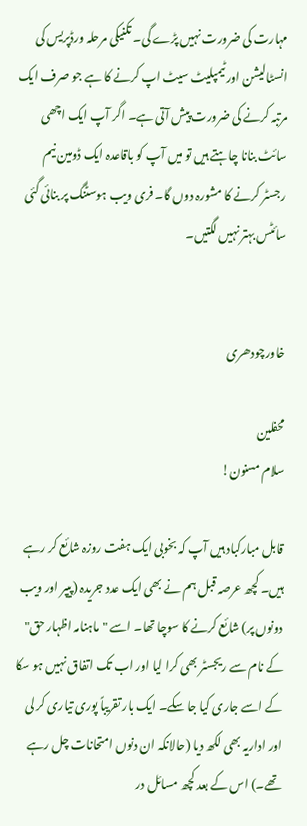مہارت کی ضرورت نہیں پڑے گی۔ تکنیکی مرحلہ ورڈپریس کی انسٹالیشن اور ٹیمپلیٹ سیٹ اپ کرنے کا ہے جو صرف ایک مرتبہ کرنے کی ضرورت پیش آتی ہے۔ اگر آپ ایک اچھی سائٹ بنانا چاہتے ہیں تو میں آپ کو باقاعدہ ایک ڈومین نیم رجسٹر کرنے کا مشورہ دوں گا۔ فری ویب ہوسٹنگ پر بنائی گئی سائٹس بہتر نہیں لگتیں۔


خاورچودھری

محفلین
سلام مسنون!

قابل مبارکباد ہیں آپ کہ بخوبی ایک ہفت روزہ شائع کر رہے ہیں۔ کچھ عرصہ قبل ہم نے بھی ایک عدد جریدہ (پیپر اور ویب دونوں پر) شائع کرنے کا سوچا تھا۔ اسے "ماہنامہ اظہار حق" کے نام سے ریجسٹر بھی کرا لیا اور اب تک اتفاق نہیں ہو سکا کے اسے جاری کیا جا سکے۔ ایک بار تقریباً پوری تیاری کر لی اور اداریہ بھی لکھ دیا (حالانکہ ان دنوں امتحانات چل رہے تھے۔) اس کے بعد کچھ مسائل در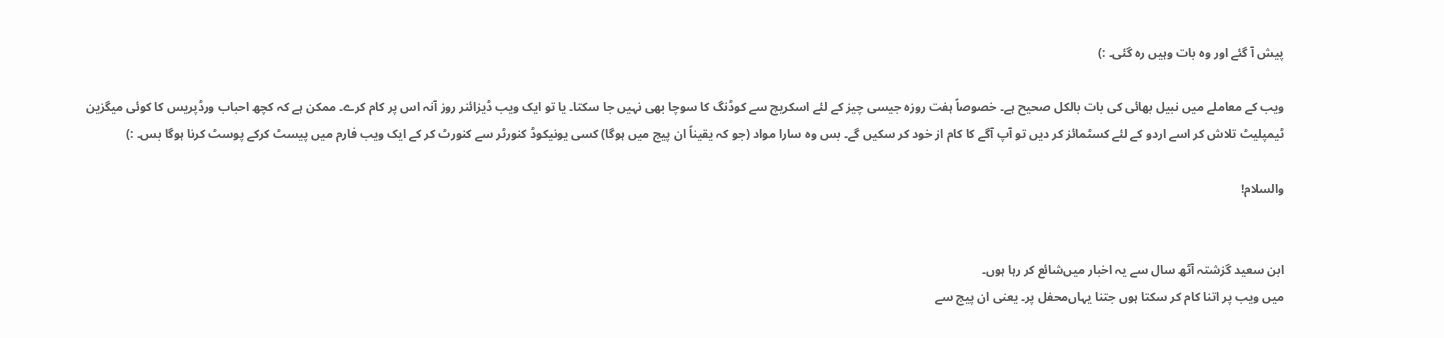پیش آ گئے اور وہ بات وہیں رہ گئی۔ :)

ویب کے معاملے میں نبیل بھائی کی بات بالکل صحیح ہے۔ خصوصاً ہفت روزہ جیسی چیز کے لئے اسکریچ سے کوڈنگ کا سوچا بھی نہیں جا سکتا۔ یا تو ایک ویب ڈیزائنر روز آنہ اس پر کام کرے۔ ممکن ہے کہ کچھ احباب ورڈپریس کا کوئی میگزین ٹیمپلیٹ تلاش کر اسے اردو کے لئے کسٹمائز کر دیں تو آپ آگے کا کام از خود کر سکیں گے۔ بس وہ سارا مواد (جو کہ یقیناً ان پیج میں ہوگا) کسی یونیکوڈ کنورٹر سے کنورٹ کر کے ایک ویب فارم میں پیسٹ کرکے پوسٹ کرنا ہوگا بس۔ :)

والسلام!


ابن سعید گزشتہ آٹھ سال سے یہ اخبار میں‌شائع کر رہا ہوں۔
میں ویب پر اتنا کام کر سکتا ہوں جتنا یہاں‌محفل پر۔ یعنی ان پیج سے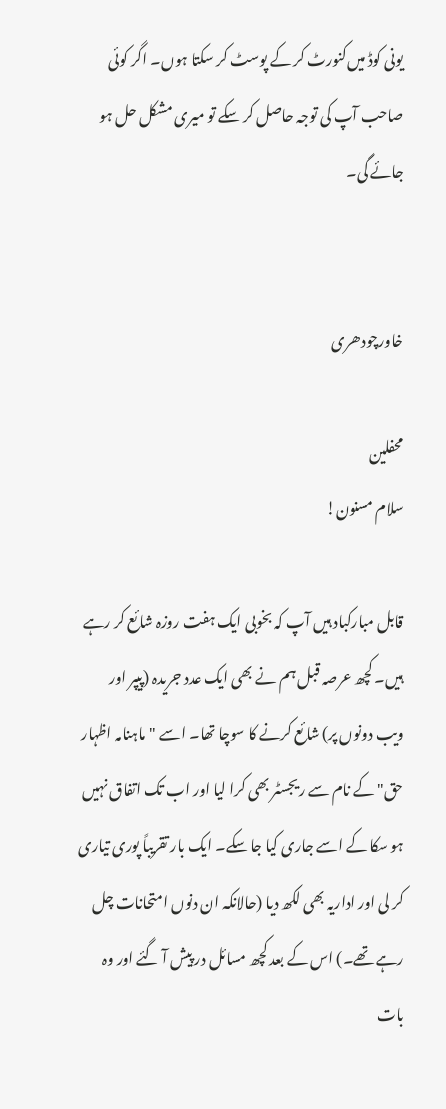یونی کوڈ میں‌کنورٹ کر کے پوسٹ کر سکتا ہوں۔ اگر کوئی صاحب آپ کی توجہ حاصل کر سکے تو میری مشکل حل ہو جائے گی۔


خاورچودھری

محفلین
سلام مسنون!

قابل مبارکباد ہیں آپ کہ بخوبی ایک ہفت روزہ شائع کر رہے ہیں۔ کچھ عرصہ قبل ہم نے بھی ایک عدد جریدہ (پیپر اور ویب دونوں پر) شائع کرنے کا سوچا تھا۔ اسے "ماہنامہ اظہار حق" کے نام سے ریجسٹر بھی کرا لیا اور اب تک اتفاق نہیں ہو سکا کے اسے جاری کیا جا سکے۔ ایک بار تقریباً پوری تیاری کر لی اور اداریہ بھی لکھ دیا (حالانکہ ان دنوں امتحانات چل رہے تھے۔) اس کے بعد کچھ مسائل در پیش آ گئے اور وہ بات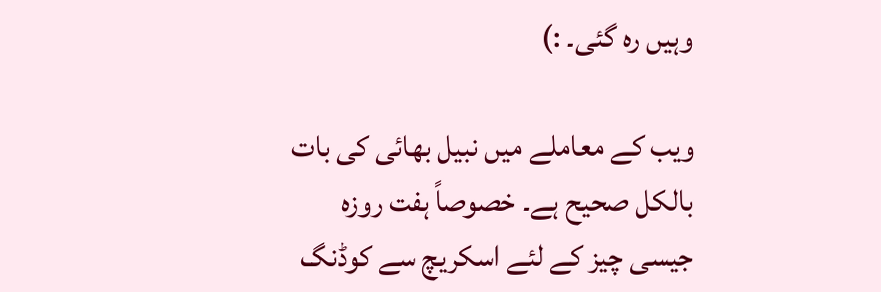وہیں رہ گئی۔ :)

ویب کے معاملے میں نبیل بھائی کی بات بالکل صحیح ہے۔ خصوصاً ہفت روزہ جیسی چیز کے لئے اسکریچ سے کوڈنگ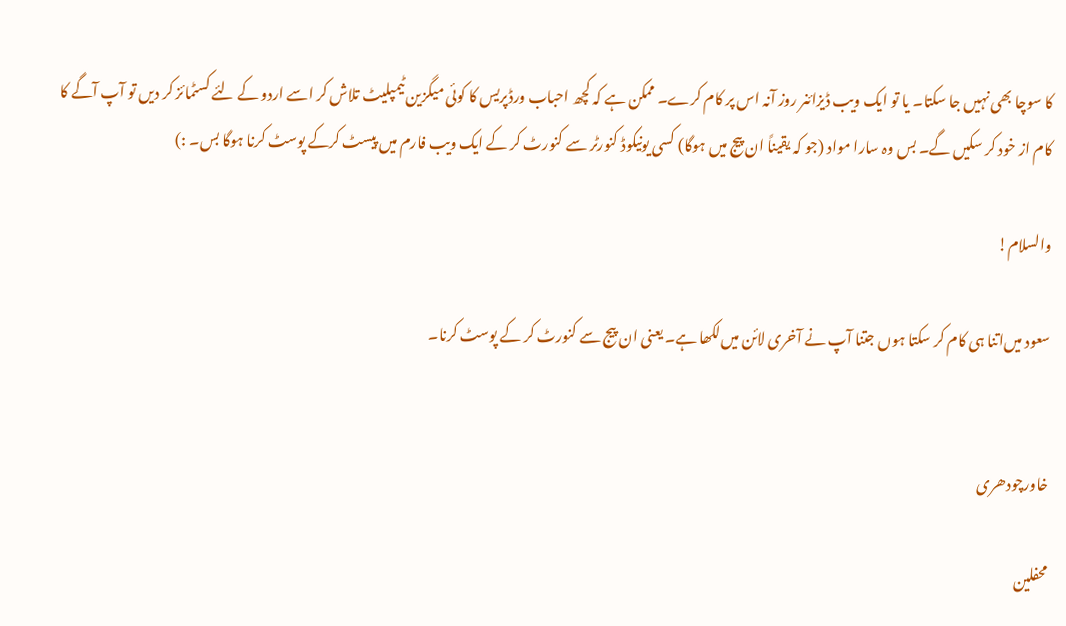کا سوچا بھی نہیں جا سکتا۔ یا تو ایک ویب ڈیزائنر روز آنہ اس پر کام کرے۔ ممکن ہے کہ کچھ احباب ورڈپریس کا کوئی میگزین ٹیمپلیٹ تلاش کر اسے اردو کے لئے کسٹمائز کر دیں تو آپ آگے کا کام از خود کر سکیں گے۔ بس وہ سارا مواد (جو کہ یقیناً ان پیج میں ہوگا) کسی یونیکوڈ کنورٹر سے کنورٹ کر کے ایک ویب فارم میں پیسٹ کرکے پوسٹ کرنا ہوگا بس۔ :)

والسلام!

سعود میں‌اتنا ہی کام کر سکتا ہوں جتنا آپ نے آخری لائن میں‌لکھا ہے۔ یعنی ان پیج سے کنورٹ کر کے پوسٹ کرنا۔


خاورچودھری

محفلین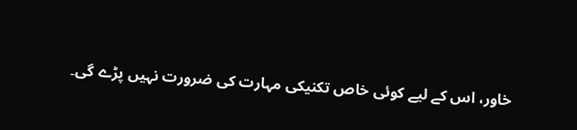خاور، اس کے لیے کوئی خاص تکنیکی مہارت کی ضرورت نہیں پڑے گی۔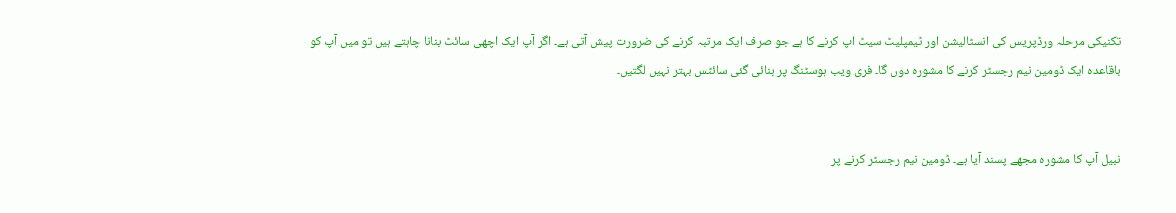تکنیکی مرحلہ ورڈپریس کی انسٹالیشن اور ٹیمپلیٹ سیٹ اپ کرنے کا ہے جو صرف ایک مرتبہ کرنے کی ضرورت پیش آتی ہے۔ اگر آپ ایک اچھی سائٹ بنانا چاہتے ہیں تو میں آپ کو باقاعدہ ایک ڈومین نیم رجسٹر کرنے کا مشورہ دوں گا۔ فری ویب ہوسٹنگ پر بنائی گئی سائٹس بہتر نہیں لگتیں۔


نبیل آپ کا مشورہ مجھے پسند آیا ہے۔ ڈومین نیم رجسٹر کرنے پر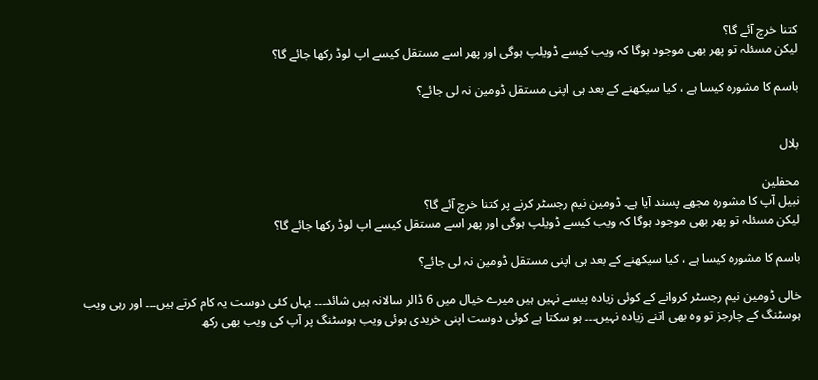کتنا خرچ آئے گا؟
لیکن مسئلہ تو پھر بھی موجود ہوگا کہ ویب کیسے ڈویلپ ہوگی اور پھر اسے مستقل کیسے اپ لوڈ رکھا جائے گا؟

باسم کا مشورہ کیسا ہے ، کیا سیکھنے کے بعد ہی اپنی مستقل ڈومین نہ لی جائے؟


بلال

محفلین
نبیل آپ کا مشورہ مجھے پسند آیا ہے۔ ڈومین نیم رجسٹر کرنے پر کتنا خرچ آئے گا؟
لیکن مسئلہ تو پھر بھی موجود ہوگا کہ ویب کیسے ڈویلپ ہوگی اور پھر اسے مستقل کیسے اپ لوڈ رکھا جائے گا؟

باسم کا مشورہ کیسا ہے ، کیا سیکھنے کے بعد ہی اپنی مستقل ڈومین نہ لی جائے؟

خالی ڈومین نیم رجسٹر کروانے کے کوئی زیادہ پیسے نہیں ہیں میرے خیال میں 6 ڈالر سالانہ ہیں شائد۔۔۔ یہاں کئی دوست یہ کام کرتے ہیں۔۔۔ اور رہی ویب ہوسٹنگ کے چارجز تو وہ بھی اتنے زیادہ نہیں۔۔۔ ہو سکتا ہے کوئی دوست اپنی خریدی ہوئی ویب ہوسٹنگ پر آپ کی ویب بھی رکھ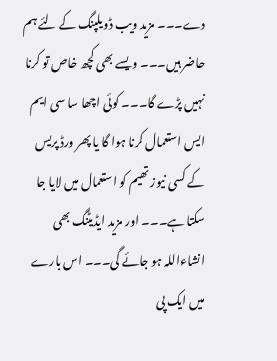دے۔۔۔ مزید ویب ڈویلپنگ کے لئے ہم حاضر ہیں۔۔۔ ویسے بھی کچھ خاص تو کرنا نہیں پڑے گا۔۔۔ کوئی اچھا سا سی ایم ایس استعمال کرنا ہوا گا یا پھر ورڈ پریس کے کسی نیوز تھیم کو استعمال میں لایا جا سکتا ہے۔۔۔ اور مزید ایڈیٹنگ بھی انشاءاللہ ہو جائے گی۔۔۔ اس بارے میں ایک پی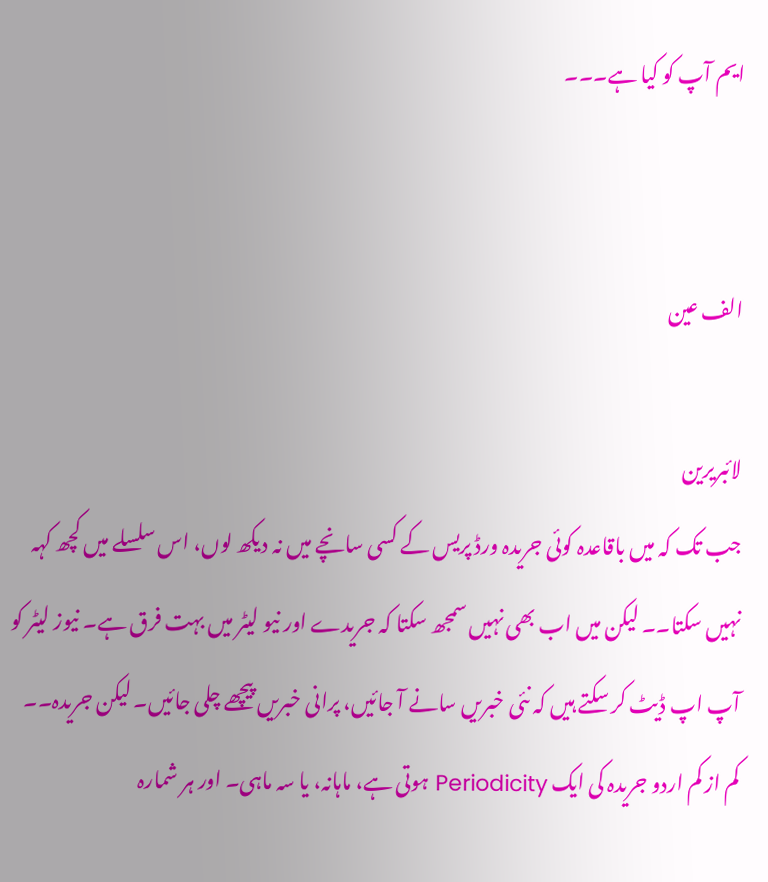ایم آپ کو کیا ہے۔۔۔


الف عین

لائبریرین
جب تک کہ میں باقاعدہ کوئی جریدہ ورڈ پریس کے کسی سانچے میں نہ دیکھ لوں، اس سلسلے میں کچھ کہہ نہیں سکتا۔۔ لیکن میں اب بھی نہیں سمجھ سکتا کہ جریدے اور نیو لیٹر میں بہت فرق ہے۔ نیوز لیٹر کو آپ اپ ڈیٹ کر سکتے ہیں کہ نئی خبریں سانے آ جائیں، پرانی خبریں پیچھے چلی جائیں۔ لیکن جریدہ۔۔ کم از کم اردو جریدہ کی ایک Periodicity ہوتی ہے، ماہانہ، یا سہ ماہی۔ اور ہر شمارہ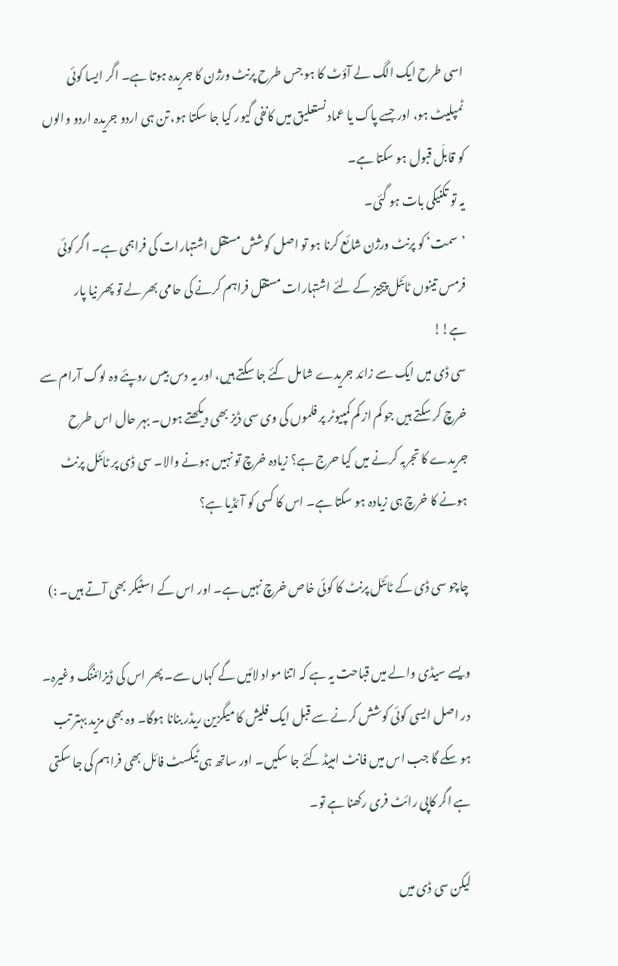اسی طرح ایک الگ لے آؤٹ کا ہو جس طرح پرنٹ ورژن کا جریدہ ہوتا ہے۔ اگر ایسا کوئی ٹمپلیٹ ہو، اور جسے پاک یا عماد نستعلیق میں کانفی گیور کیا جا سکتا ہو، تن ہی اردو جریدہ اردو والوں کو قابلَ قبول ہو سکتا ہے۔
یہ تو تکنیکی بات ہو گئی۔
’سمت‘ کو پرنٹ ورژن شائع کرنا ہو تو اصل کوشش مستقل اشتہارات کی فراہمی ہے۔ اگر کوئی فرمس تینوں ٹائٹل پیجیز کے لئے اشتہارات مستقل فراہم کرنے کی حامی بھر لے تو پھر نیا پار ہے!!
سی ڈی میں ایک سے زائد جریدے شامل کئے جا سکتے ہیں، اور یہ دس بیس روپئے وہ لوگ آرام سے خرچ کر سکتے ہیں جو کم از کم کمپیوٹر پر فلموں کی وی سی ڈیز بھی دیکھتے ہوں۔ بہر حال اس طرح جریدے کا تجربہ کرنے میں کیا حرج ہے؟ زیادہ خرچ تو نہیں ہونے والا۔ سی ڈی پر ٹائٹل پرنٹ ہونے کا خرچ ہی زیادہ ہو سکتا ہے۔ اس کا کسی کو آئڈیا ہے؟

چاچو سی ڈی کے ٹائٹل پرنٹ کا کوئی خاص خرچ نہیں ہے۔ اور اس کے اسٹیکر بھی آتے ہیں۔ :)

ویسے سیڈی والے میں قباحت یہ ہے کہ اتنا مواد لائیں گے کہاں سے۔ پھر اس کی ڈیزائننگ وغیرہ۔ در اصل ایسی کوئی کوشش کرنے سے قبل ایک فلیش کا میگزین ریڈر بنانا ہوگا۔ وہ بھی مزید بہتر تب ہو سکے گا جب اس میں فانٹ امبیڈ کئے جا سکیں۔ اور ساتھ ہی ٹیکسٹ فائل بھی فراہم کی جا سکتی ہے اگر کاپی رائٹ فری رکھنا ہے تو۔

لیکن سی ڈی میں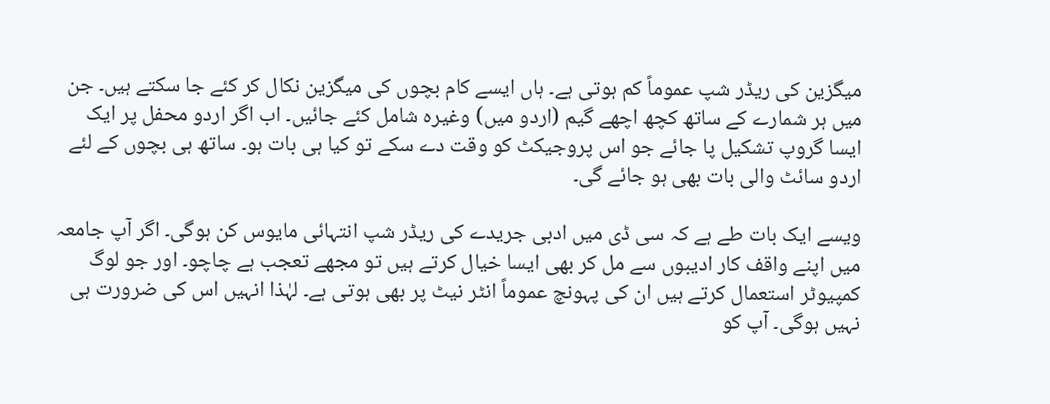میگزین کی ریڈر شپ عموماً کم ہوتی ہے۔ ہاں ایسے کام بچوں کی میگزین نکال کر کئے جا سکتے ہیں۔ جن میں ہر شمارے کے ساتھ کچھ اچھے گیم (اردو میں) وغیرہ شامل کئے جائیں۔ اب اگر اردو محفل پر ایک ایسا گروپ تشکیل پا جائے جو اس پروجیکٹ کو وقت دے سکے تو کیا ہی بات ہو۔ ساتھ ہی بچوں کے لئے اردو سائٹ والی بات بھی ہو جائے گی۔

ویسے ایک بات طے ہے کہ سی ڈی میں ادبی جریدے کی ریڈر شپ انتہائی مایوس کن ہوگی۔ اگر آپ جامعہ میں اپنے واقف کار ادیبوں سے مل کر بھی ایسا خیال کرتے ہیں تو مجھے تعجب ہے چاچو۔ اور جو لوگ کمپیوٹر استعمال کرتے ہیں ان کی پہونچ عموماً انٹر نیٹ پر بھی ہوتی ہے۔ لہٰذا انہیں اس کی ضرورت ہی نہیں ہوگی۔ آپ کو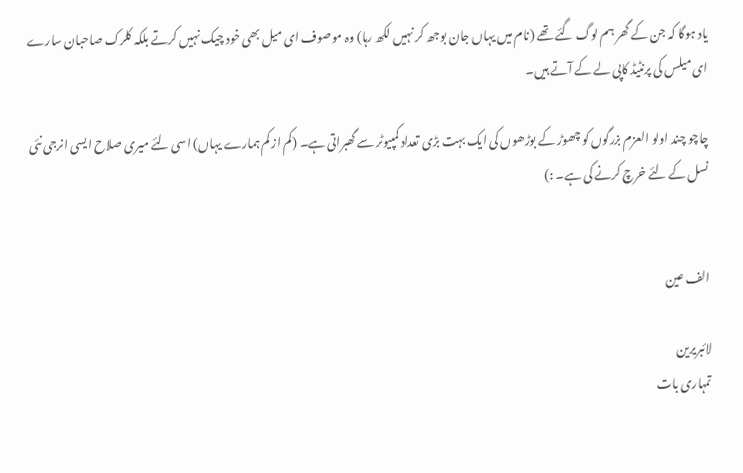یاد ہوگا کہ جن کے گھر ہم لوگ گئے تھے (نام میں یہاں جان بوجھ کر نہیں لکھ رہا) وہ موصوف ای میل بھی خود چیک نہیں کرتے بلکہ کلرک صاحبان سارے ای میلس کی پرنٹیڈ کاپی لے کے آتے ہیں۔

چاچو چند اولو العزم بزرگوں کو چھوڑ کے بوڑھوں کی ایک بہت بڑی تعداد کمپیوٹر سے گھبراتی ہے۔ (کم از کم ہمارے یہاں) اسی لئے میری صلاح ایسی انرجی نئی نسل کے لئے خرچ کرنے کی ہے۔ :)


الف عین

لائبریرین
تمہاری بات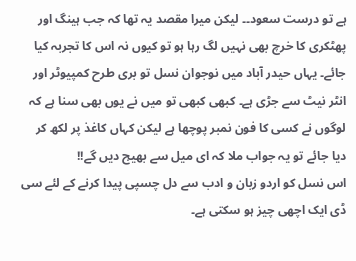ہے تو درست سعود۔۔ لیکن میرا مقصد یہ تھا کہ جب ہینگ اور پھٹکری کا خرچ بھی نہیں لگ رہا ہو تو کیوں نہ اس کا تجربہ کیا جائے۔ یہاں حیدر آباد میں نوجوان نسل تو بری طرح کمپیوٹر اور انٹر نیٹ سے جڑی ہے۔ کبھی کبھی تو میں نے یوں بھی سنا ہے کہ لوگوں نے کسی کا فون نمبر پوچھا ہے لیکن کہاں کاغذ پر لکھ کر دیا جائے تو یہ جواب ملا کہ ای میل سے بھیج دیں گے!!
اس نسل کو اردو زبان و ادب سے دل چسپی پیدا کرنے کے لئے سی ڈی ایک اچھی چیز ہو سکتی ہے۔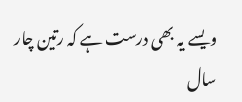ویسے یہ بھی درست ہے کہ رتین چار سال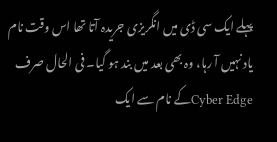پہلے ایک سی ڈی میں انگریزی جریدہ آتا تھا اس وقت نام یاد نہیں آ رہا، وہ بھی بعد میں بند ہو گیا۔ فی الحال صرف Cyber Edgeکے نام سے ایک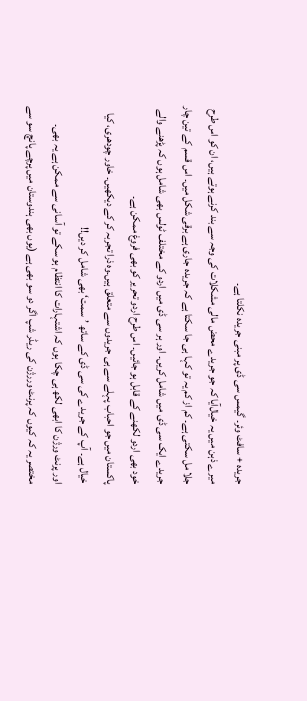جریدہ + سافٹ وئر۔ گیمس سی ڈی پر مبنی جریدہ نکلتا ہے۔
میرے ذہن میں یہ خیال‌آیا کہ جو جریدے محض مالی مشکلات کی وجہ سے بند کرنے ہوتے ہیں، ان کو اس طرح جلا مل سکتی ہے۔ کم از کم یہ تو کہا ہی جا سکتا ہے کہ جریدہ جاری ہے برقی شکل میں۔ اس قسم کے تین چار جریدے ایک سی ڈی میں شامل کریں۔ اور ہر سی ڈی میں اردو کے مختلف ٹولس بھی شامل ہوں کہ پڑھنے والے خود بھی اردو لکھنے کے قابل ہو جائیں۔ اس طرح اردو تحریر کو بھی فروغ ممکن ہے۔
پاکستان میں جو احباب پہلے سے ہی جریدوں سے متعلق ہیں۔وہ ذرا تجربہ کر کے دیکھیں۔ خاور چودھری، کیا خیال ہے۔ آپ کے جریدے کی سی ڈی کے ساتھ ’سمت‘ بھی شامل کر دیں!!
اور پرنٹ ورژن کا ابھی لکھ ہی چکا ہوں کہ اشتہارات کا انتظام ہو سکے تو آسانی سے ممکن ہے یہ بھی۔
مختصر یہ کہ کیوں کہ پرنٹ وررژن کی ریڈر شپ اگر دو سو بھی ہے (یوں بھی ہندوستان میں پرچے پانچ سو سے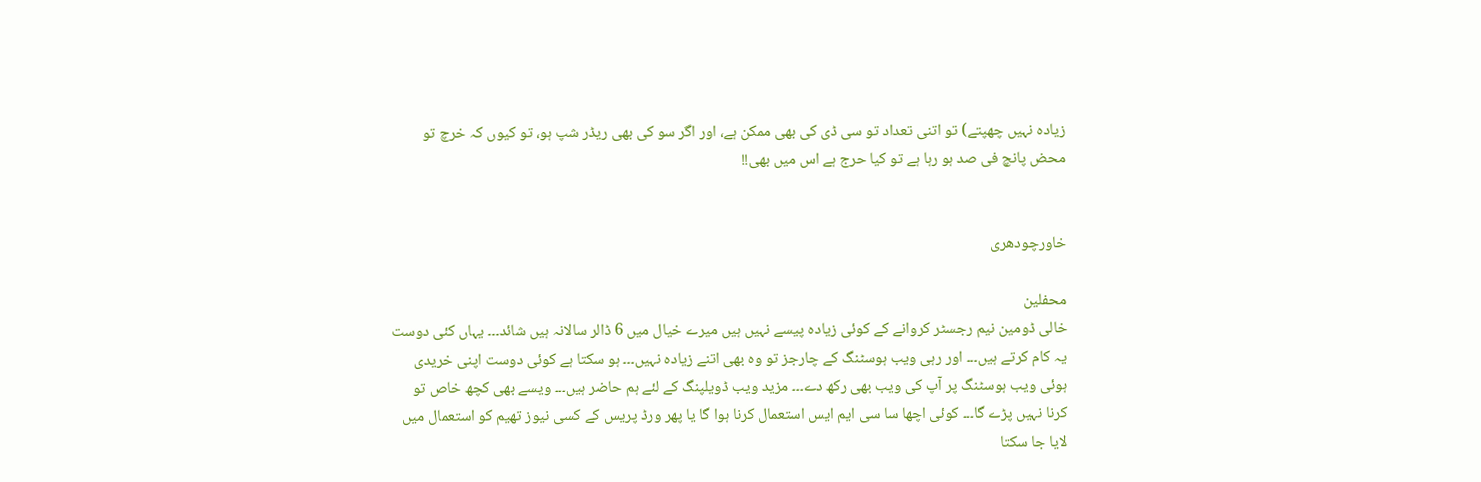زیادہ نہیں چھپتے) تو اتنی تعداد تو سی ڈی کی بھی ممکن ہے، اور اگر سو کی بھی ریڈر شپ ہو، تو کیوں کہ خرچ تو محض پانچ فی صد ہو رہا ہے تو کیا حرج ہے اس میں بھی!!


خاورچودھری

محفلین
خالی ڈومین نیم رجسٹر کروانے کے کوئی زیادہ پیسے نہیں ہیں میرے خیال میں 6 ڈالر سالانہ ہیں شائد۔۔۔ یہاں کئی دوست یہ کام کرتے ہیں۔۔۔ اور رہی ویب ہوسٹنگ کے چارجز تو وہ بھی اتنے زیادہ نہیں۔۔۔ ہو سکتا ہے کوئی دوست اپنی خریدی ہوئی ویب ہوسٹنگ پر آپ کی ویب بھی رکھ دے۔۔۔ مزید ویب ڈویلپنگ کے لئے ہم حاضر ہیں۔۔۔ ویسے بھی کچھ خاص تو کرنا نہیں پڑے گا۔۔۔ کوئی اچھا سا سی ایم ایس استعمال کرنا ہوا گا یا پھر ورڈ پریس کے کسی نیوز تھیم کو استعمال میں لایا جا سکتا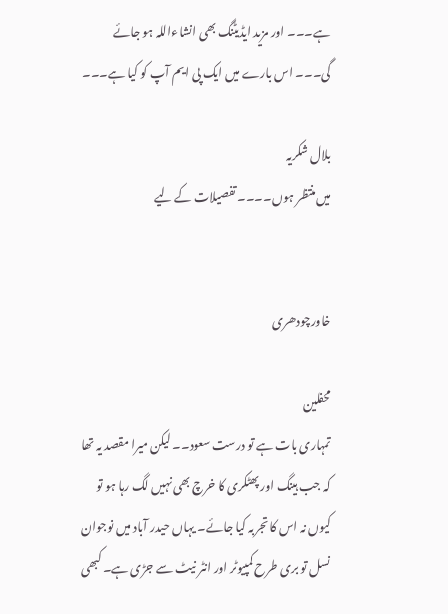ہے۔۔۔ اور مزید ایڈیٹنگ بھی انشاءاللہ ہو جائے گی۔۔۔ اس بارے میں ایک پی ایم آپ کو کیا ہے۔۔۔

بلال شکریہ
میں‌منتظر ہوں۔۔۔۔ تفصیلات کے لیے


خاورچودھری

محفلین
تمہاری بات ہے تو درست سعود۔۔ لیکن میرا مقصد یہ تھا کہ جب ہینگ اور پھٹکری کا خرچ بھی نہیں لگ رہا ہو تو کیوں نہ اس کا تجربہ کیا جائے۔ یہاں حیدر آباد میں نوجوان نسل تو بری طرح کمپیوٹر اور انٹر نیٹ سے جڑی ہے۔ کبھی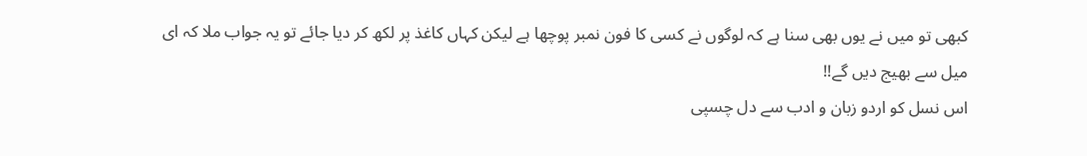کبھی تو میں نے یوں بھی سنا ہے کہ لوگوں نے کسی کا فون نمبر پوچھا ہے لیکن کہاں کاغذ پر لکھ کر دیا جائے تو یہ جواب ملا کہ ای میل سے بھیج دیں گے!!
اس نسل کو اردو زبان و ادب سے دل چسپی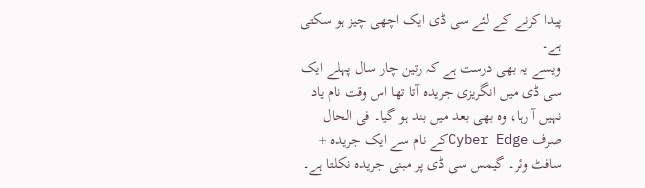پیدا کرنے کے لئے سی ڈی ایک اچھی چیز ہو سکتی ہے۔
ویسے یہ بھی درست ہے کہ رتین چار سال پہلے ایک سی ڈی میں انگریزی جریدہ آتا تھا اس وقت نام یاد نہیں آ رہا، وہ بھی بعد میں بند ہو گیا۔ فی الحال صرف Cyber Edgeکے نام سے ایک جریدہ + سافٹ وئر۔ گیمس سی ڈی پر مبنی جریدہ نکلتا ہے۔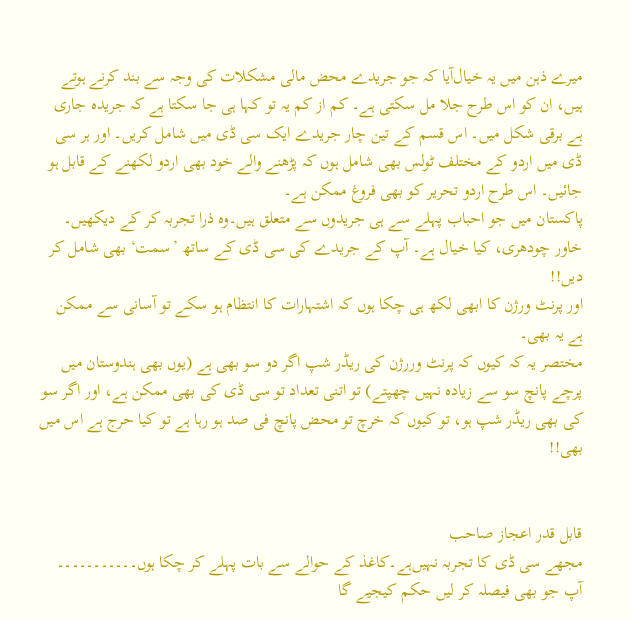میرے ذہن میں یہ خیال‌آیا کہ جو جریدے محض مالی مشکلات کی وجہ سے بند کرنے ہوتے ہیں، ان کو اس طرح جلا مل سکتی ہے۔ کم از کم یہ تو کہا ہی جا سکتا ہے کہ جریدہ جاری ہے برقی شکل میں۔ اس قسم کے تین چار جریدے ایک سی ڈی میں شامل کریں۔ اور ہر سی ڈی میں اردو کے مختلف ٹولس بھی شامل ہوں کہ پڑھنے والے خود بھی اردو لکھنے کے قابل ہو جائیں۔ اس طرح اردو تحریر کو بھی فروغ ممکن ہے۔
پاکستان میں جو احباب پہلے سے ہی جریدوں سے متعلق ہیں۔وہ ذرا تجربہ کر کے دیکھیں۔ خاور چودھری، کیا خیال ہے۔ آپ کے جریدے کی سی ڈی کے ساتھ ’سمت‘ بھی شامل کر دیں!!
اور پرنٹ ورژن کا ابھی لکھ ہی چکا ہوں کہ اشتہارات کا انتظام ہو سکے تو آسانی سے ممکن ہے یہ بھی۔
مختصر یہ کہ کیوں کہ پرنٹ وررژن کی ریڈر شپ اگر دو سو بھی ہے (یوں بھی ہندوستان میں پرچے پانچ سو سے زیادہ نہیں چھپتے) تو اتنی تعداد تو سی ڈی کی بھی ممکن ہے، اور اگر سو کی بھی ریڈر شپ ہو، تو کیوں کہ خرچ تو محض پانچ فی صد ہو رہا ہے تو کیا حرج ہے اس میں بھی!!


قابل قدر اعجاز صاحب
مجھے سی ڈی کا تجربہ نہیں‌ہے۔کاغذ کے حوالے سے بات پہلے کر چکا ہوں۔۔۔۔۔۔۔۔۔۔۔ آپ جو بھی فیصلہ کر لیں حکم کیجیے گا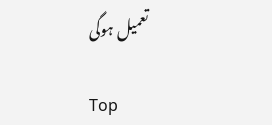تعمیل ہوگی

Top